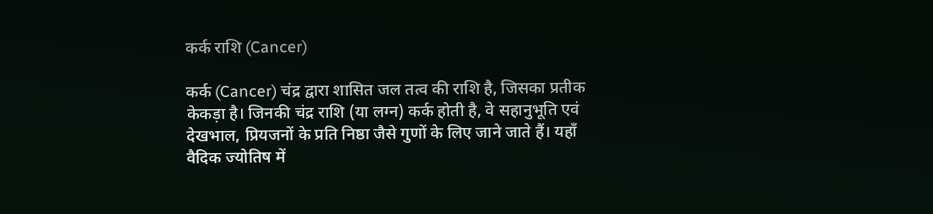कर्क राशि (Cancer)

कर्क (Cancer) चंद्र द्वारा शासित जल तत्व की राशि है, जिसका प्रतीक केकड़ा है। जिनकी चंद्र राशि (या लग्न) कर्क होती है, वे सहानुभूति एवं देखभाल, प्रियजनों के प्रति निष्ठा जैसे गुणों के लिए जाने जाते हैं। यहाँ वैदिक ज्योतिष में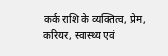कर्क राशि के व्यक्तित्व, प्रेम, करियर, स्वास्थ्य एवं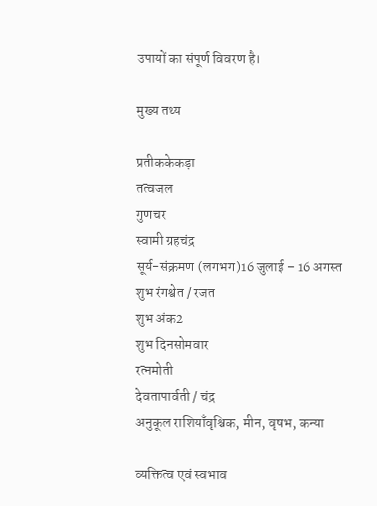उपायों का संपूर्ण विवरण है।

मुख्य तथ्य

प्रतीककेकड़ा
तत्वजल
गुणचर
स्वामी ग्रहचंद्र
सूर्य-संक्रमण (लगभग)16 जुलाई – 16 अगस्त
शुभ रंगश्वेत / रजत
शुभ अंक2
शुभ दिनसोमवार
रत्नमोती
देवतापार्वती / चंद्र
अनुकूल राशियाँवृश्चिक, मीन, वृषभ, कन्या

व्यक्तित्व एवं स्वभाव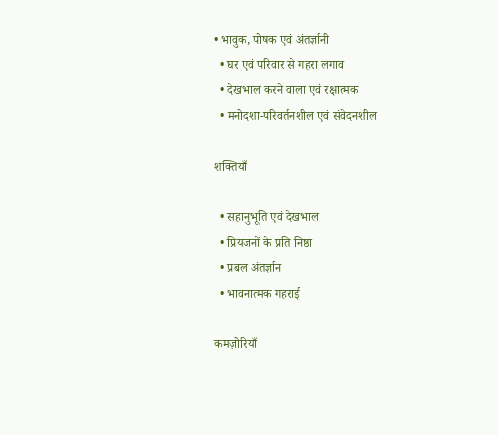• भावुक, पोषक एवं अंतर्ज्ञानी
  • घर एवं परिवार से गहरा लगाव
  • देखभाल करने वाला एवं रक्षात्मक
  • मनोदशा-परिवर्तनशील एवं संवेदनशील

शक्तियाँ

  • सहानुभूति एवं देखभाल
  • प्रियजनों के प्रति निष्ठा
  • प्रबल अंतर्ज्ञान
  • भावनात्मक गहराई

कमज़ोरियाँ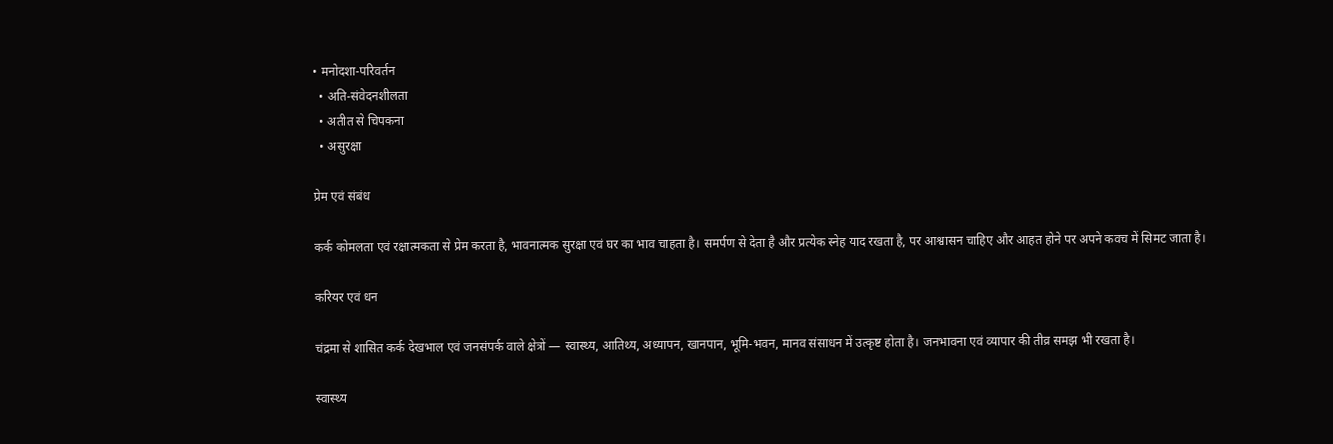• मनोदशा-परिवर्तन
  • अति-संवेदनशीलता
  • अतीत से चिपकना
  • असुरक्षा

प्रेम एवं संबंध

कर्क कोमलता एवं रक्षात्मकता से प्रेम करता है, भावनात्मक सुरक्षा एवं घर का भाव चाहता है। समर्पण से देता है और प्रत्येक स्नेह याद रखता है, पर आश्वासन चाहिए और आहत होने पर अपने कवच में सिमट जाता है।

करियर एवं धन

चंद्रमा से शासित कर्क देखभाल एवं जनसंपर्क वाले क्षेत्रों — स्वास्थ्य, आतिथ्य, अध्यापन, खानपान, भूमि-भवन, मानव संसाधन में उत्कृष्ट होता है। जनभावना एवं व्यापार की तीव्र समझ भी रखता है।

स्वास्थ्य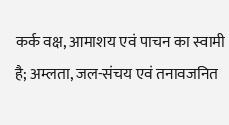कर्क वक्ष, आमाशय एवं पाचन का स्वामी है; अम्लता, जल-संचय एवं तनावजनित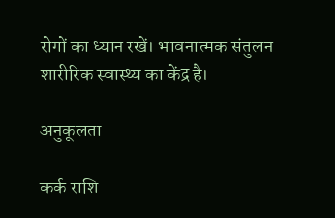रोगों का ध्यान रखें। भावनात्मक संतुलन शारीरिक स्वास्थ्य का केंद्र है।

अनुकूलता

कर्क राशि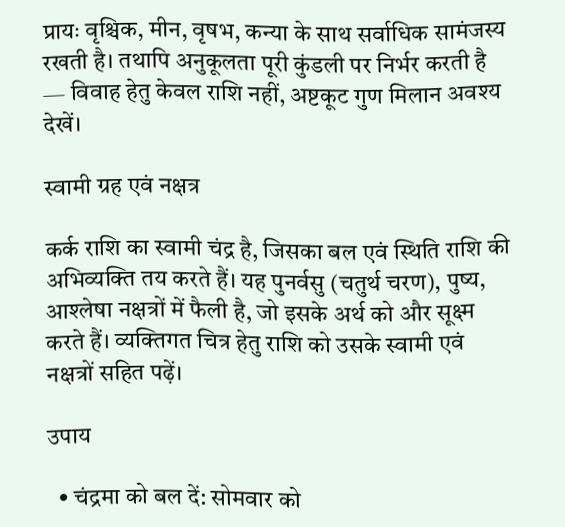प्रायः वृश्चिक, मीन, वृषभ, कन्या के साथ सर्वाधिक सामंजस्य रखती है। तथापि अनुकूलता पूरी कुंडली पर निर्भर करती है — विवाह हेतु केवल राशि नहीं, अष्टकूट गुण मिलान अवश्य देखें।

स्वामी ग्रह एवं नक्षत्र

कर्क राशि का स्वामी चंद्र है, जिसका बल एवं स्थिति राशि की अभिव्यक्ति तय करते हैं। यह पुनर्वसु (चतुर्थ चरण), पुष्य, आश्लेषा नक्षत्रों में फैली है, जो इसके अर्थ को और सूक्ष्म करते हैं। व्यक्तिगत चित्र हेतु राशि को उसके स्वामी एवं नक्षत्रों सहित पढ़ें।

उपाय

  • चंद्रमा को बल दें: सोमवार को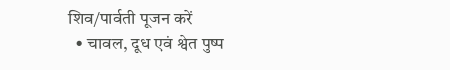शिव/पार्वती पूजन करें
  • चावल, दूध एवं श्वेत पुष्प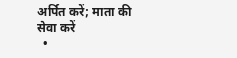अर्पित करें; माता की सेवा करें
  •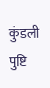कुंडली पुष्टि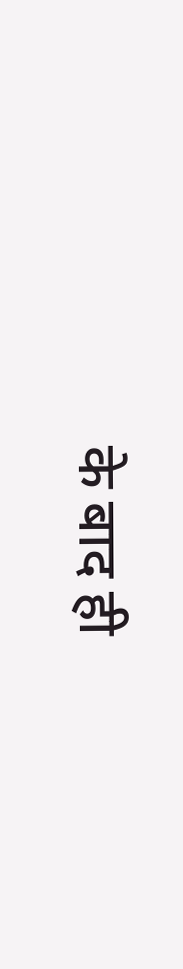के बाद ही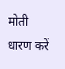मोती धारण करें